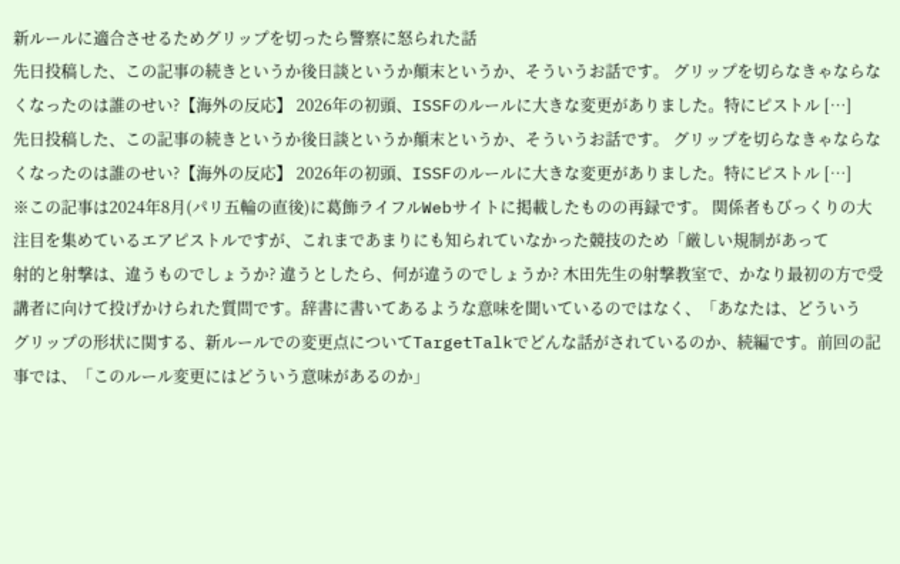新ルールに適合させるためグリップを切ったら警察に怒られた話
先日投稿した、この記事の続きというか後日談というか顛末というか、そういうお話です。 グリップを切らなきゃならなくなったのは誰のせい?【海外の反応】 2026年の初頭、ISSFのルールに大きな変更がありました。特にピストル […]
先日投稿した、この記事の続きというか後日談というか顛末というか、そういうお話です。 グリップを切らなきゃならなくなったのは誰のせい?【海外の反応】 2026年の初頭、ISSFのルールに大きな変更がありました。特にピストル […]
※この記事は2024年8月(パリ五輪の直後)に葛飾ライフルWebサイトに掲載したものの再録です。 関係者もびっくりの大注目を集めているエアピストルですが、これまであまりにも知られていなかった競技のため「厳しい規制があって
射的と射撃は、違うものでしょうか? 違うとしたら、何が違うのでしょうか? 木田先生の射撃教室で、かなり最初の方で受講者に向けて投げかけられた質問です。辞書に書いてあるような意味を聞いているのではなく、「あなたは、どういう
グリップの形状に関する、新ルールでの変更点についてTargetTalkでどんな話がされているのか、続編です。前回の記事では、「このルール変更にはどういう意味があるのか」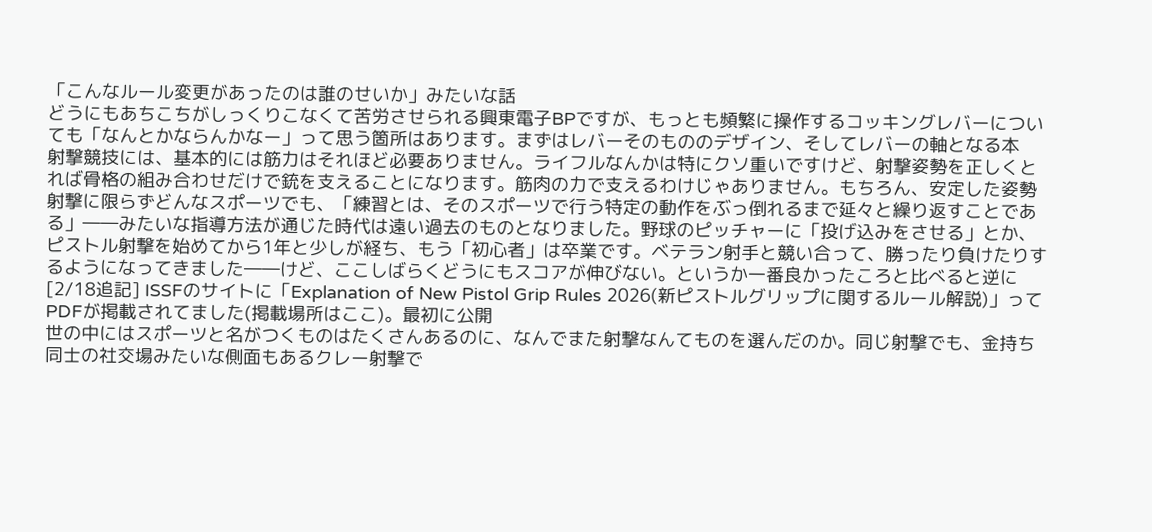「こんなルール変更があったのは誰のせいか」みたいな話
どうにもあちこちがしっくりこなくて苦労させられる興東電子BPですが、もっとも頻繁に操作するコッキングレバーについても「なんとかならんかなー」って思う箇所はあります。まずはレバーそのもののデザイン、そしてレバーの軸となる本
射撃競技には、基本的には筋力はそれほど必要ありません。ライフルなんかは特にクソ重いですけど、射撃姿勢を正しくとれば骨格の組み合わせだけで銃を支えることになります。筋肉の力で支えるわけじゃありません。もちろん、安定した姿勢
射撃に限らずどんなスポーツでも、「練習とは、そのスポーツで行う特定の動作をぶっ倒れるまで延々と繰り返すことである」――みたいな指導方法が通じた時代は遠い過去のものとなりました。野球のピッチャーに「投げ込みをさせる」とか、
ピストル射撃を始めてから1年と少しが経ち、もう「初心者」は卒業です。ベテラン射手と競い合って、勝ったり負けたりするようになってきました――けど、ここしばらくどうにもスコアが伸びない。というか一番良かったころと比べると逆に
[2/18追記] ISSFのサイトに「Explanation of New Pistol Grip Rules 2026(新ピストルグリップに関するルール解説)」ってPDFが掲載されてました(掲載場所はここ)。最初に公開
世の中にはスポーツと名がつくものはたくさんあるのに、なんでまた射撃なんてものを選んだのか。同じ射撃でも、金持ち同士の社交場みたいな側面もあるクレー射撃で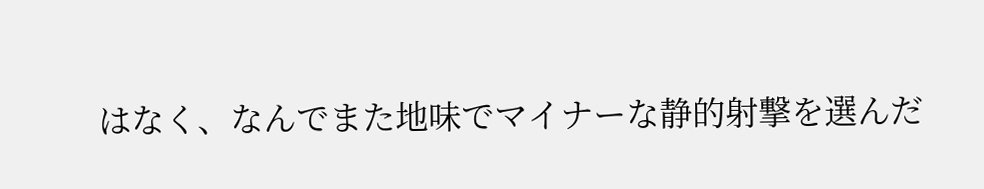はなく、なんでまた地味でマイナーな静的射撃を選んだ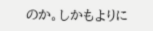のか。しかもよりに